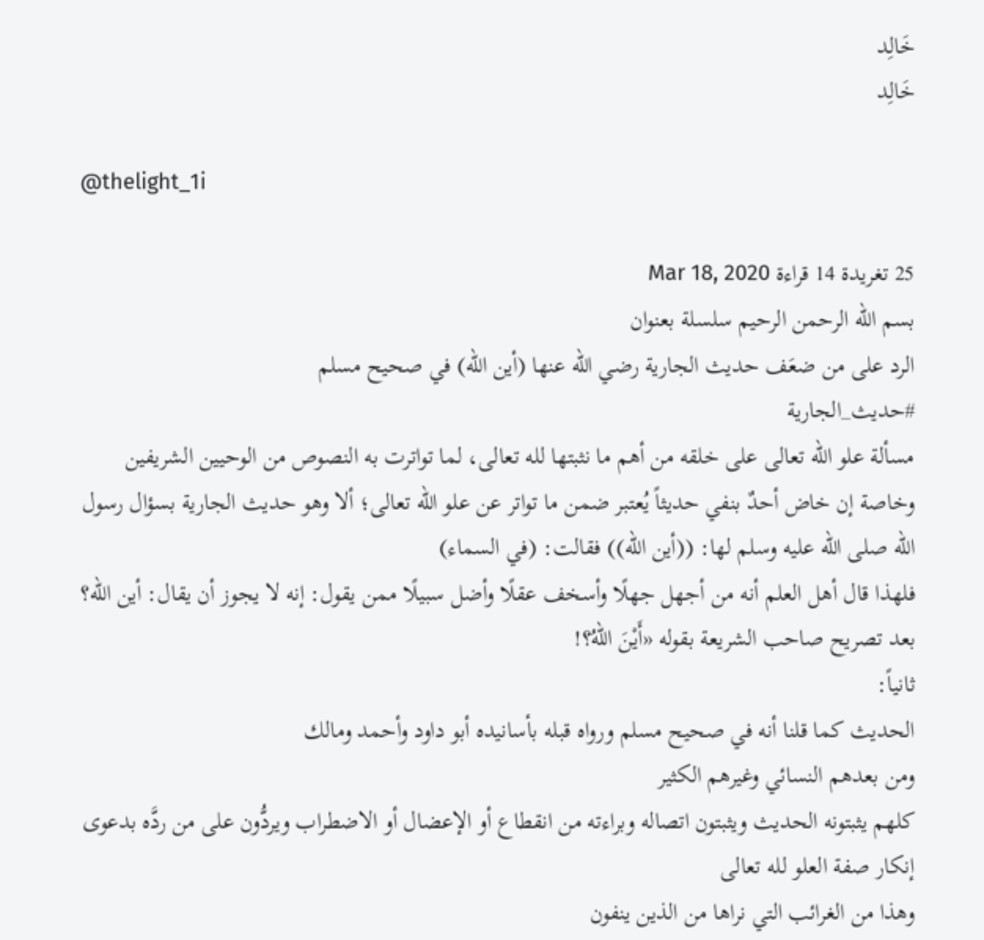خَالِد
خَالِد

@thelight_1i

25 تغريدة 14 قراءة Mar 18, 2020
بسم الله الرحمن الرحيم سلسلة بعنوان
الرد على من ضعَف حديث الجارية رضي الله عنها (أين الله) في صحيح مسلم
#حديث_الجارية
مسألة علو الله تعالى على خلقه من أهم ما نثبتها لله تعالى، لما تواترت به النصوص من الوحيين الشريفين
وخاصة إن خاض أحدٌ بنفي حديثاً يُعتبر ضمن ما تواتر عن علو الله تعالى؛ ألا وهو حديث الجارية بسؤال رسول الله صلى الله عليه وسلم لها: ((أين الله)) فقالت: (في السماء)
فلهذا قال أهل العلم أنه من أجهل جهلًا وأسخف عقلًا وأضل سبيلًا ممن يقول: إنه لا يجوز أن يقال: أين الله؟ بعد تصريح صاحب الشريعة بقوله «أَيْنَ اللهُ؟!
ثانياً:
الحديث كما قلنا أنه في صحيح مسلم ورواه قبله بأسانيده أبو داود وأحمد ومالك
ومن بعدهم النسائي وغيرهم الكثير
كلهم يثبتونه الحديث ويثبتون اتصاله وبراءته من انقطاع أو الإعضال أو الاضطراب ويردُّون على من ردَّه بدعوى إنكار صفة العلو لله تعالى
وهذا من الغرائب التي نراها من الذين ينفون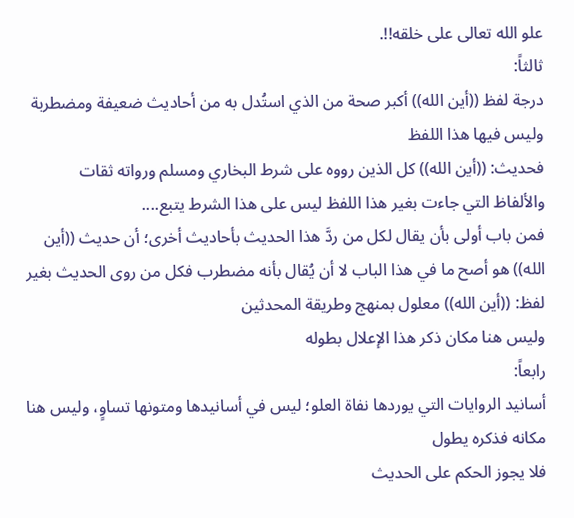علو الله تعالى على خلقه!!.
ثالثاً:
درجة لفظ ((أين الله)) أكبر صحة من الذي استُدل به من أحاديث ضعيفة ومضطربة وليس فيها هذا اللفظ
فحديث: ((أين الله)) كل الذين رووه على شرط البخاري ومسلم ورواته ثقات
والألفاظ التي جاءت بغير هذا اللفظ ليس على هذا الشرط يتبع....
فمن باب أولى بأن يقال لكل من ردَّ هذا الحديث بأحاديث أخرى؛ أن حديث ((أين الله)) هو أصح ما في هذا الباب لا أن يُقال بأنه مضطرب فكل من روى الحديث بغير لفظ: ((أين الله)) معلول بمنهج وطريقة المحدثين
وليس هنا مكان ذكر هذا الإعلال بطوله
رابعاً:
أسانيد الروايات التي يوردها نفاة العلو؛ ليس في أسانيدها ومتونها تساوٍ، وليس هنا مكانه فذكره يطول
فلا يجوز الحكم على الحديث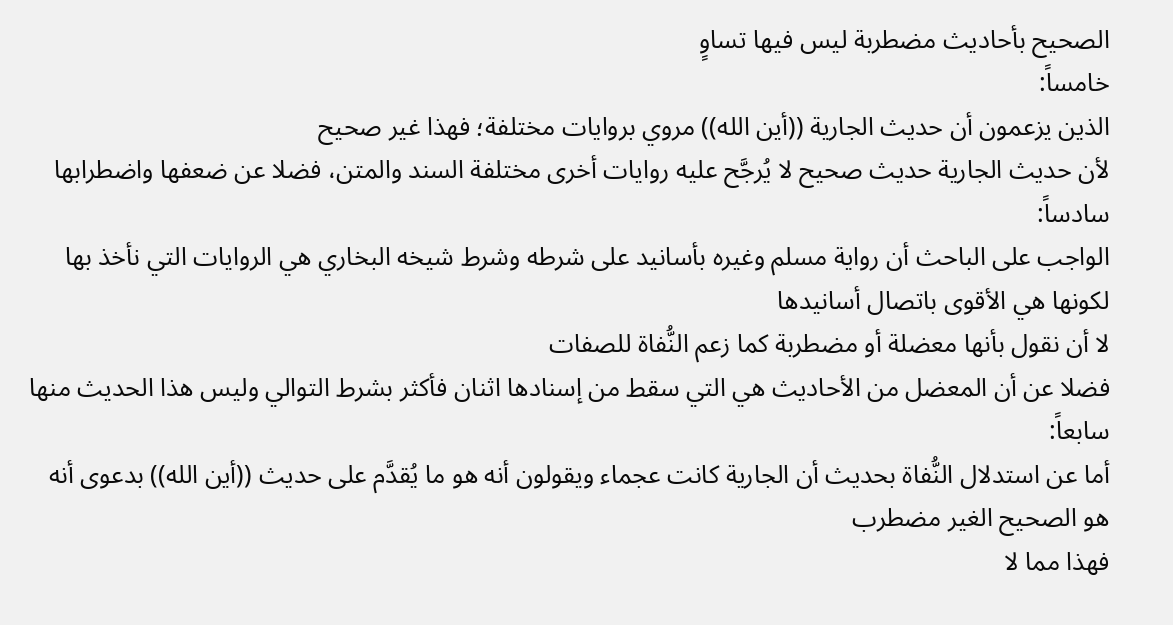الصحيح بأحاديث مضطربة ليس فيها تساوٍ
خامساً:
الذين يزعمون أن حديث الجارية ((أين الله)) مروي بروايات مختلفة؛ فهذا غير صحيح
لأن حديث الجارية حديث صحيح لا يُرجَّح عليه روايات أخرى مختلفة السند والمتن، فضلا عن ضعفها واضطرابها
سادساً:
الواجب على الباحث أن رواية مسلم وغيره بأسانيد على شرطه وشرط شيخه البخاري هي الروايات التي نأخذ بها
لكونها هي الأقوى باتصال أسانيدها
لا أن نقول بأنها معضلة أو مضطربة كما زعم النُّفاة للصفات
فضلا عن أن المعضل من الأحاديث هي التي سقط من إسنادها اثنان فأكثر بشرط التوالي وليس هذا الحديث منها
سابعاً:
أما عن استدلال النُّفاة بحديث أن الجارية كانت عجماء ويقولون أنه هو ما يُقدَّم على حديث ((أين الله)) بدعوى أنه هو الصحيح الغير مضطرب
فهذا مما لا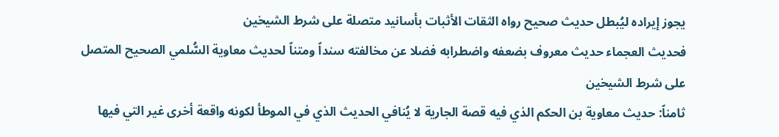يجوز إيراده ليُبطل حديث صحيح رواه الثقات الأثبات بأسانيد متصلة على شرط الشيخين
فحديث العجماء حديث معروف بضعفه واضطرابه فضلا عن مخالفته سنداً ومتناً لحديث معاوية السُّلمي الصحيح المتصل على شرط الشيخين
ثامناً: حديث معاوية بن الحكم الذي فيه قصة الجارية لا يُنافي الحديث الذي في الموطأ لكونه واقعة أخرى غير التي فيها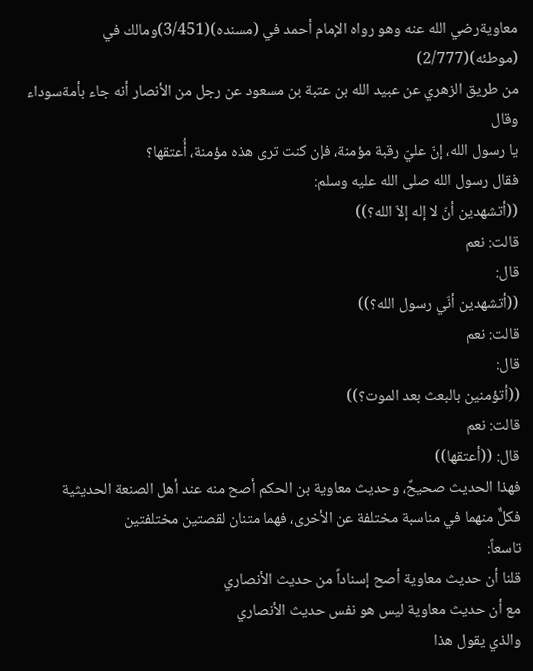معاويةرضي الله عنه وهو رواه الإمام أحمد في (مسنده)(3/451)ومالك في (موطئه)(2/777)
من طريق الزهري عن عبيد الله بن عتبة بن مسعود عن رجل من الأنصار أنه جاء بأمةسوداء وقال
يا رسول الله، إنّ عليّ رقبة مؤمنة، فإن كنت ترى هذه مؤمنة، أُعتقها؟
فقال رسول الله صلى الله عليه وسلم:
((أتشهدين أنّ لا إله إلاّ الله؟))
قالت: نعم
قال:
((أتشهدين أنّي رسول الله؟))
قالت: نعم
قال:
((أتؤمنين بالبعث بعد الموت؟))
قالت: نعم
قال: ((أعتقها))
فهذا الحديث صحيحٌ، وحديث معاوية بن الحكم أصح منه عند أهل الصنعة الحديثية
فكلٌّ منهما في مناسبة مختلفة عن الأخرى، فهما متنان لقصتين مختلفتين
تاسعاً:
قلنا أن حديث معاوية أصح إسناداً من حديث الأنصاري
مع أن حديث معاوية ليس هو نفس حديث الأنصاري
والذي يقول هذا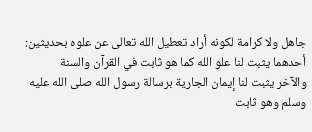جاهل ولا كرامة لكونه أراد تعطيل الله تعالى عن علوه بحديثين:
أحدهما يثبت لنا علو الله كما هو ثابت في القرآن والسنة
والآخر يثبت لنا إيمان الجارية برسالة رسول الله صلى الله عليه وسلم وهو ثابت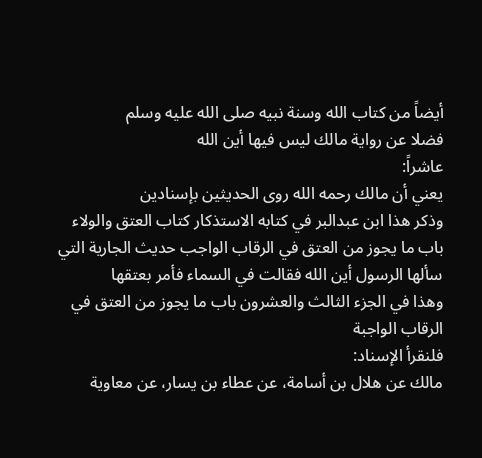أيضاً من كتاب الله وسنة نبيه صلى الله عليه وسلم
فضلا عن رواية مالك ليس فيها أين الله
عاشراً:
يعني أن مالك رحمه الله روى الحديثين بإسنادين
وذكر هذا ابن عبدالبر في كتابه الاستذكار كتاب العتق والولاء
باب ما يجوز من العتق في الرقاب الواجب حديث الجارية التي سألها الرسول أين الله فقالت في السماء فأمر بعتقها
وهذا في الجزء الثالث والعشرون باب ما يجوز من العتق في الرقاب الواجبة
فلنقرأ الإسناد:
مالك عن هلال بن أسامة، عن عطاء بن يسار، عن معاوية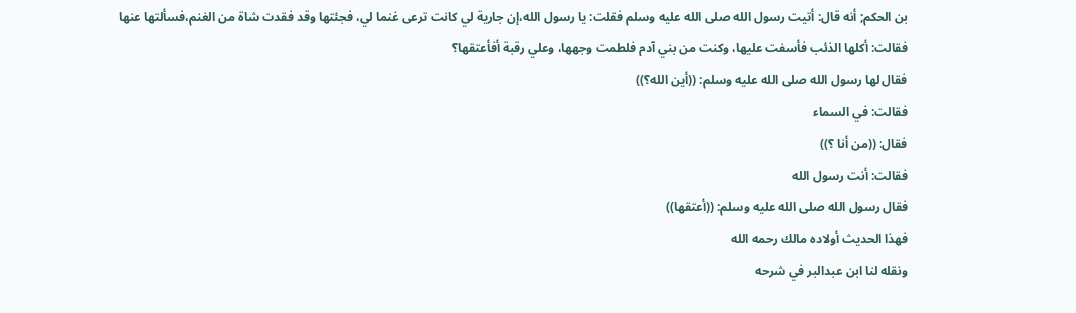بن الحكم; أنه قال: أتيت رسول الله صلى الله عليه وسلم فقلت: يا رسول الله،إن جارية لي كانت ترعى غنما لي، فجئتها وقد فقدت شاة من الغنم،فسألتها عنها
فقالت: أكلها الذئب فأسفت عليها، وكنت من بني آدم فلطمت وجهها، وعلي رقبة أفأعتقها؟
فقال لها رسول الله صلى الله عليه وسلم: ((أين الله؟))
فقالت: في السماء
فقال: ((من أنا ؟))
فقالت: أنت رسول الله
فقال رسول الله صلى الله عليه وسلم: ((أعتقها))
فهذا الحديث أولاده مالك رحمه الله
ونقله لنا ابن عبدالبر في شرحه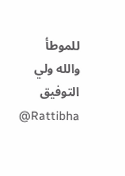للموطأ
والله ولي التوفيق
@Rattibha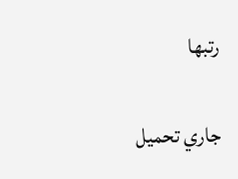رتبها

جاري تحميل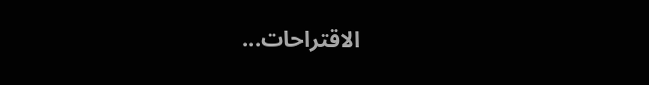الاقتراحات...